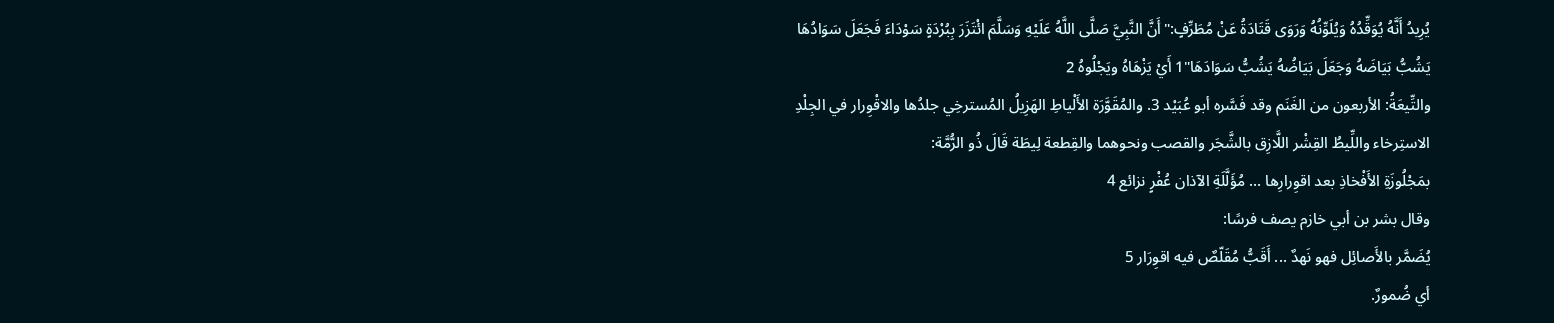يُرِيدُ أَنَّهُ يُوَقِّدُهُ وَيُلَوِّنُهُ وَرَوَى قَتَادَةُ عَنْ مُطَرِّفٍ:"أَنَّ النَّبِيَّ صَلَّى اللَّهُ عَلَيْهِ وَسَلَّمَ ائْتَزَرَ بِبُرْدَةٍ سَوْدَاءَ فَجَعَلَ سَوَادُهَا يَشُبُّ بَيَاضَهُ وَجَعَلَ بَيَاضُهُ يَشُبُّ سَوَادَهَا"1 أَيْ يَزْهَاهُ ويَجْلُوهُ 2
والتِّيعَةُ: الأربعون من الغَنَم وقد فَسَّره أبو عُبَيْد 3. والمُقَوَّرَة الأَلْياطِ الهَزِيلُ المُسترخِي جلدُها والاقْوِرار في الجِلْدِ الاستِرخاء واللِّيطُ القِشْر اللَّازِق بالشَّجَر والقصب ونحوهما والقِطعة لِيطَة قَالَ ذُو الرُّمَّة:
بمَجْلُوزَةِ الأَفْخاذِ بعد اقوِرارِها ... مُؤَلَّلَةِ الآذان عُفْرٍ نزائع 4
وقال بشر بن أبي خازم يصف فرسًا:
يُضَمَّر بالأَصائِل فهو نَهدٌ ... أَقَبُّ مُقَلّصٌ فيه اقوِرَار 5
أي ضُمورٌ.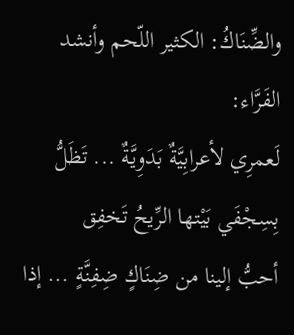والضِّنَاكُ: الكثير اللّحم وأنشد الفَرَّاء:
لَعمرِي لأعرابِيَّةٌ بَدَوِيَّةٌ ... تَظَلُّ بِسِجْفَي بَيْتها الرِّيحُ تَخفِق
أحبُّ إلينا من ضِنَاكٍ ضِفِنَّةٍ ... إذا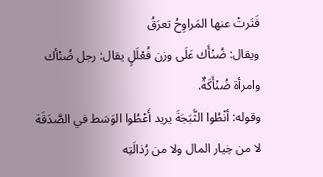فَتَرتْ عنها المَراوِحُ تعرَقُ
ويقال: ضُنْأَك عَلَى وزن فُعْلَلٍ يقال: رجل ضُنْأك وامرأة ضُنْأَكَةٌ.
وقوله: أنْطُوا الثَّبَجَةَ يريد أَعْطُوا الوَسَط في الصَّدَقَة لا من خِيار المال ولا من رُذالَتِه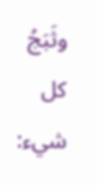وثَبَجُ كل شيء: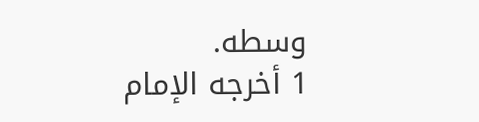وسطه.
1 أخرجه الإمام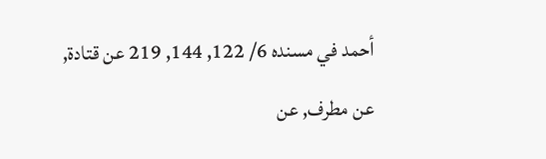أحمد في مسنده 6/ 122, 144, 219 عن قتادة, عن مطرف, عن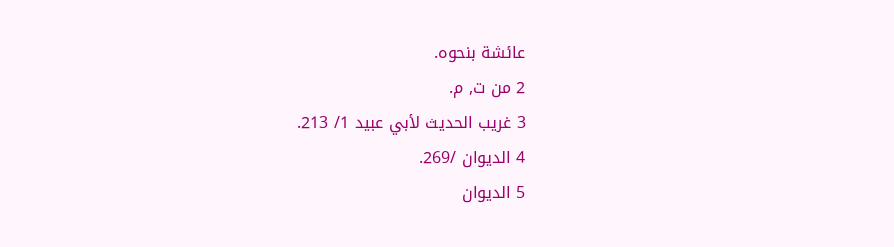عائشة بنحوه.
2 من ت, م.
3 غريب الحديث لأبي عبيد 1/ 213.
4 الديوان /269.
5 الديوان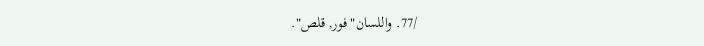/77. واللسان"فور, قلص".